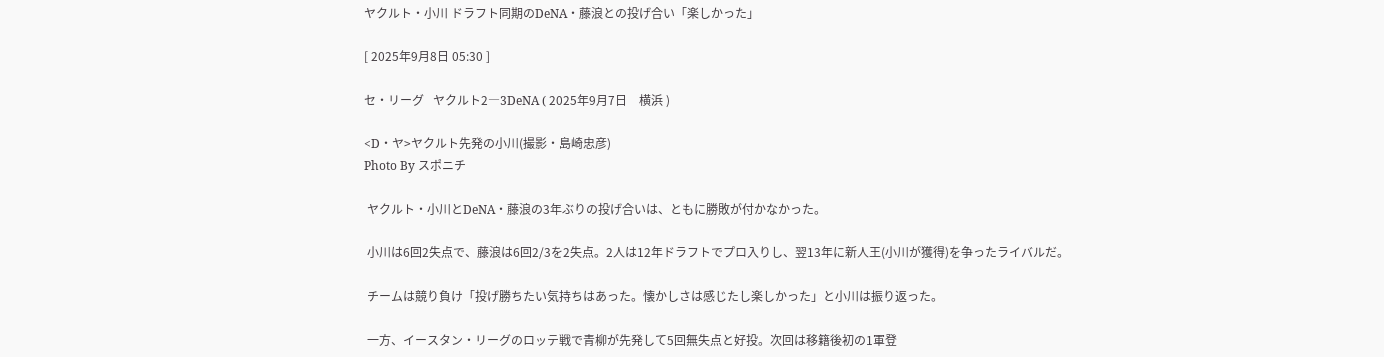ヤクルト・小川 ドラフト同期のDeNA・藤浪との投げ合い「楽しかった」

[ 2025年9月8日 05:30 ]

セ・リーグ   ヤクルト2―3DeNA ( 2025年9月7日    横浜 )

<D・ヤ>ヤクルト先発の小川(撮影・島崎忠彦)
Photo By スポニチ

 ヤクルト・小川とDeNA・藤浪の3年ぶりの投げ合いは、ともに勝敗が付かなかった。

 小川は6回2失点で、藤浪は6回2/3を2失点。2人は12年ドラフトでプロ入りし、翌13年に新人王(小川が獲得)を争ったライバルだ。

 チームは競り負け「投げ勝ちたい気持ちはあった。懐かしさは感じたし楽しかった」と小川は振り返った。

 一方、イースタン・リーグのロッテ戦で青柳が先発して5回無失点と好投。次回は移籍後初の1軍登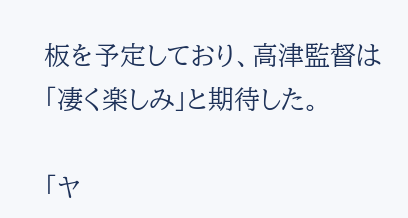板を予定しており、高津監督は「凄く楽しみ」と期待した。

「ヤ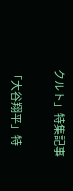クルト」特集記事

「大谷翔平」特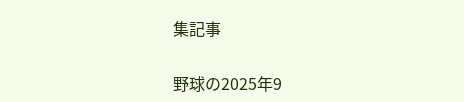集記事

野球の2025年9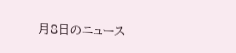月8日のニュース